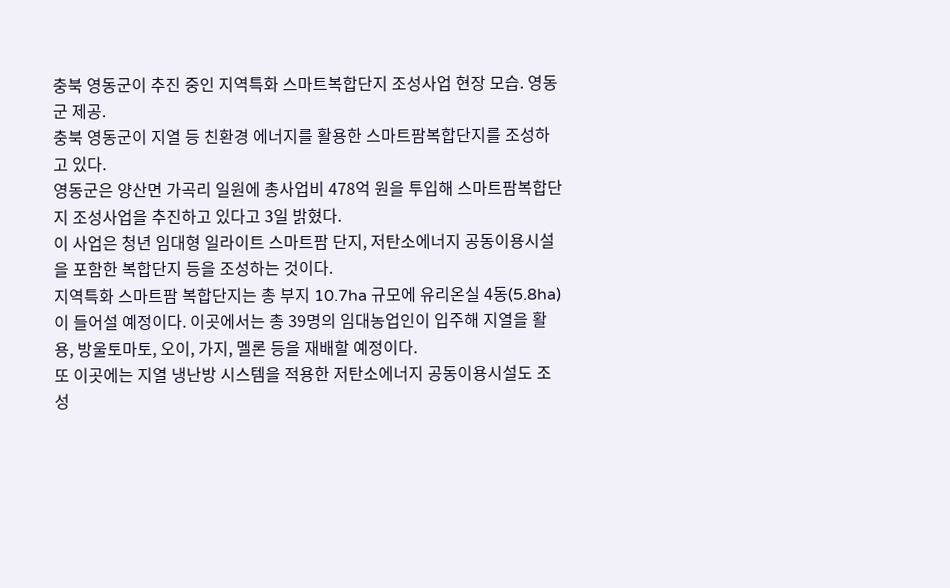충북 영동군이 추진 중인 지역특화 스마트복합단지 조성사업 현장 모습. 영동군 제공.
충북 영동군이 지열 등 친환경 에너지를 활용한 스마트팜복합단지를 조성하고 있다.
영동군은 양산면 가곡리 일원에 총사업비 478억 원을 투입해 스마트팜복합단지 조성사업을 추진하고 있다고 3일 밝혔다.
이 사업은 청년 임대형 일라이트 스마트팜 단지, 저탄소에너지 공동이용시설을 포함한 복합단지 등을 조성하는 것이다.
지역특화 스마트팜 복합단지는 총 부지 10.7ha 규모에 유리온실 4동(5.8ha)이 들어설 예정이다. 이곳에서는 총 39명의 임대농업인이 입주해 지열을 활용, 방울토마토, 오이, 가지, 멜론 등을 재배할 예정이다.
또 이곳에는 지열 냉난방 시스템을 적용한 저탄소에너지 공동이용시설도 조성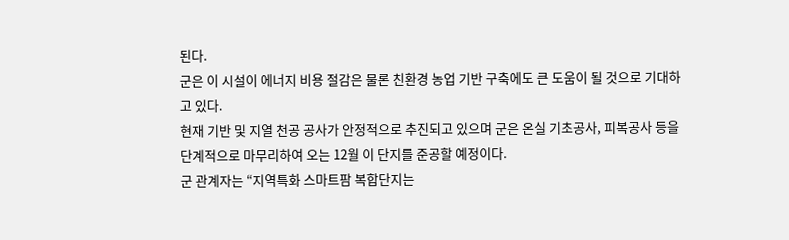된다.
군은 이 시설이 에너지 비용 절감은 물론 친환경 농업 기반 구축에도 큰 도움이 될 것으로 기대하고 있다.
현재 기반 및 지열 천공 공사가 안정적으로 추진되고 있으며 군은 온실 기초공사, 피복공사 등을 단계적으로 마무리하여 오는 12월 이 단지를 준공할 예정이다.
군 관계자는 “지역특화 스마트팜 복합단지는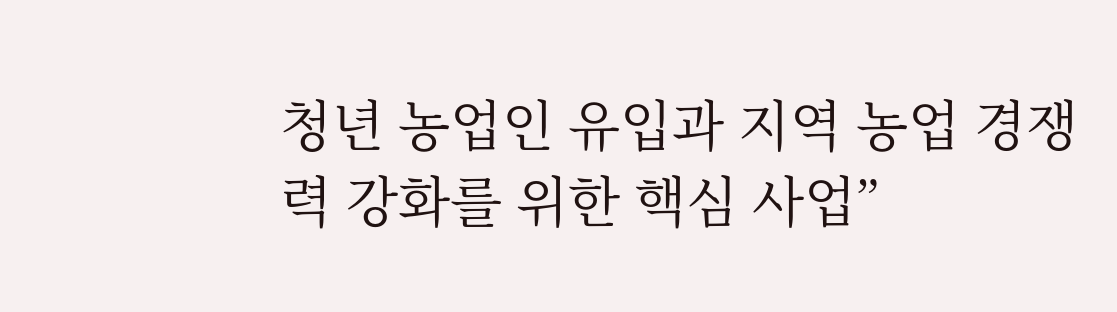청년 농업인 유입과 지역 농업 경쟁력 강화를 위한 핵심 사업”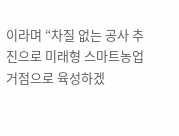이라며 “차질 없는 공사 추진으로 미래형 스마트농업 거점으로 육성하겠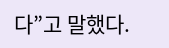다”고 말했다.